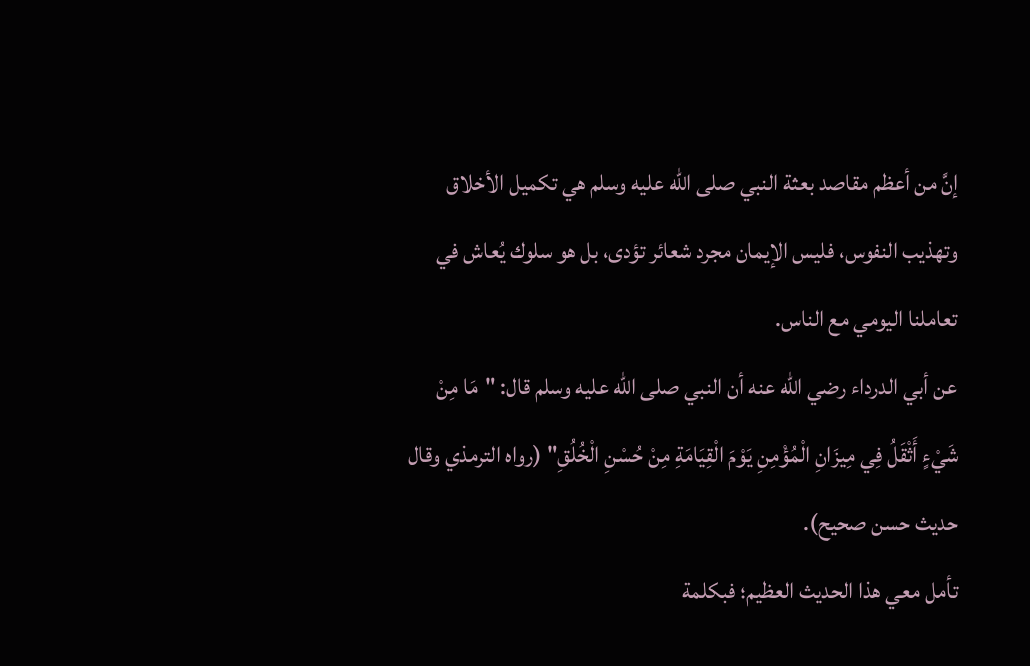إنَّ من أعظم مقاصد بعثة النبي صلى الله عليه وسلم هي تكميل الأخلاق وتهذيب النفوس، فليس الإيمان مجرد شعائر تؤدى، بل هو سلوك يُعاش في تعاملنا اليومي مع الناس.
عن أبي الدرداء رضي الله عنه أن النبي صلى الله عليه وسلم قال: "مَا مِنْ شَيْءٍ أَثْقَلُ فِي مِيزَانِ الْمُؤْمِنِ يَوْمَ الْقِيَامَةِ مِنْ حُسْنِ الْخُلُقِ" (رواه الترمذي وقال حديث حسن صحيح).
تأمل معي هذا الحديث العظيم؛ فبكلمة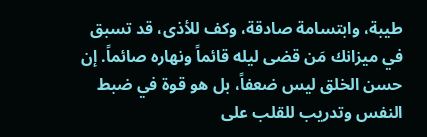طيبة، وابتسامة صادقة، وكف للأذى، قد تسبق في ميزانك مَن قضى ليله قائماً ونهاره صائماً. إن حسن الخلق ليس ضعفاً، بل هو قوة في ضبط النفس وتدريب للقلب على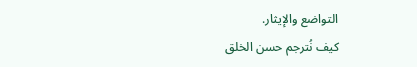التواضع والإيثار.
كيف نُترجم حسن الخلق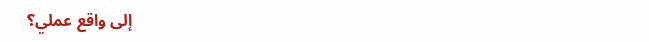إلى واقع عملي؟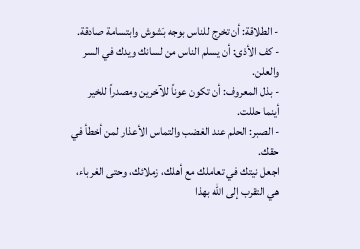- الطلاقة: أن تخرج للناس بوجه بَشوش وابتسامة صادقة.
- كف الأذى: أن يسلم الناس من لسانك ويدك في السر والعلن.
- بذل المعروف: أن تكون عوناً للآخرين ومصدراً للخير أينما حللت.
- الصبر: الحلم عند الغضب والتماس الأعذار لمن أخطأ في حقك.
اجعل نيتك في تعاملك مع أهلك، زملائك، وحتى الغرباء، هي التقرب إلى الله بهذا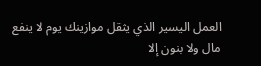العمل اليسير الذي يثقل موازينك يوم لا ينفع مال ولا بنون إلا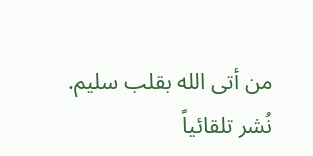من أتى الله بقلب سليم.
نُشر تلقائياً